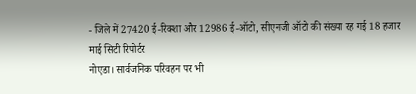- जिले में 27420 ई-रिक्शा और 12986 ई-ऑटो, सीएनजी ऑटो की संख्या रह गई 18 हजार
माई सिटी रिपोर्टर
नोएडा। सार्वजनिक परिवहन पर भी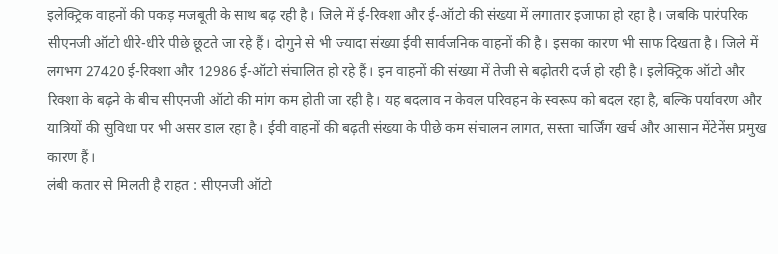इलेक्ट्रिक वाहनों की पकड़ मजबूती के साथ बढ़ रही है। जिले में ई-रिक्शा और ई-ऑटो की संख्या में लगातार इजाफा हो रहा है। जबकि पारंपरिक सीएनजी ऑटो धीरे-धीरे पीछे छूटते जा रहे हैं। दोगुने से भी ज्यादा संख्या ईवी सार्वजनिक वाहनों की है। इसका कारण भी साफ दिखता है। जिले में लगभग 27420 ई-रिक्शा और 12986 ई-ऑटो संचालित हो रहे हैं। इन वाहनों की संख्या में तेजी से बढ़ोतरी दर्ज हो रही है। इलेक्ट्रिक ऑटो और रिक्शा के बढ़ने के बीच सीएनजी ऑटो की मांग कम होती जा रही है। यह बदलाव न केवल परिवहन के स्वरूप को बदल रहा है, बल्कि पर्यावरण और यात्रियों की सुविधा पर भी असर डाल रहा है। ईवी वाहनों की बढ़ती संख्या के पीछे कम संचालन लागत, सस्ता चार्जिंग खर्च और आसान मेंटेनेंस प्रमुख कारण हैं।
लंबी कतार से मिलती है राहत : सीएनजी ऑटो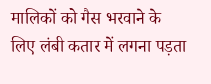मालिकों को गैस भरवाने के लिए लंबी कतार में लगना पड़ता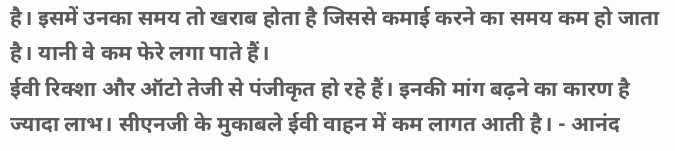है। इसमें उनका समय तो खराब होता है जिससे कमाई करने का समय कम हो जाता है। यानी वे कम फेरे लगा पाते हैं।
ईवी रिक्शा और ऑटो तेजी से पंजीकृत हो रहे हैं। इनकी मांग बढ़ने का कारण है ज्यादा लाभ। सीएनजी के मुकाबले ईवी वाहन में कम लागत आती है। - आनंद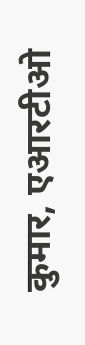कुमार, एआरटीओ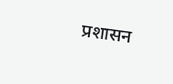प्रशासन